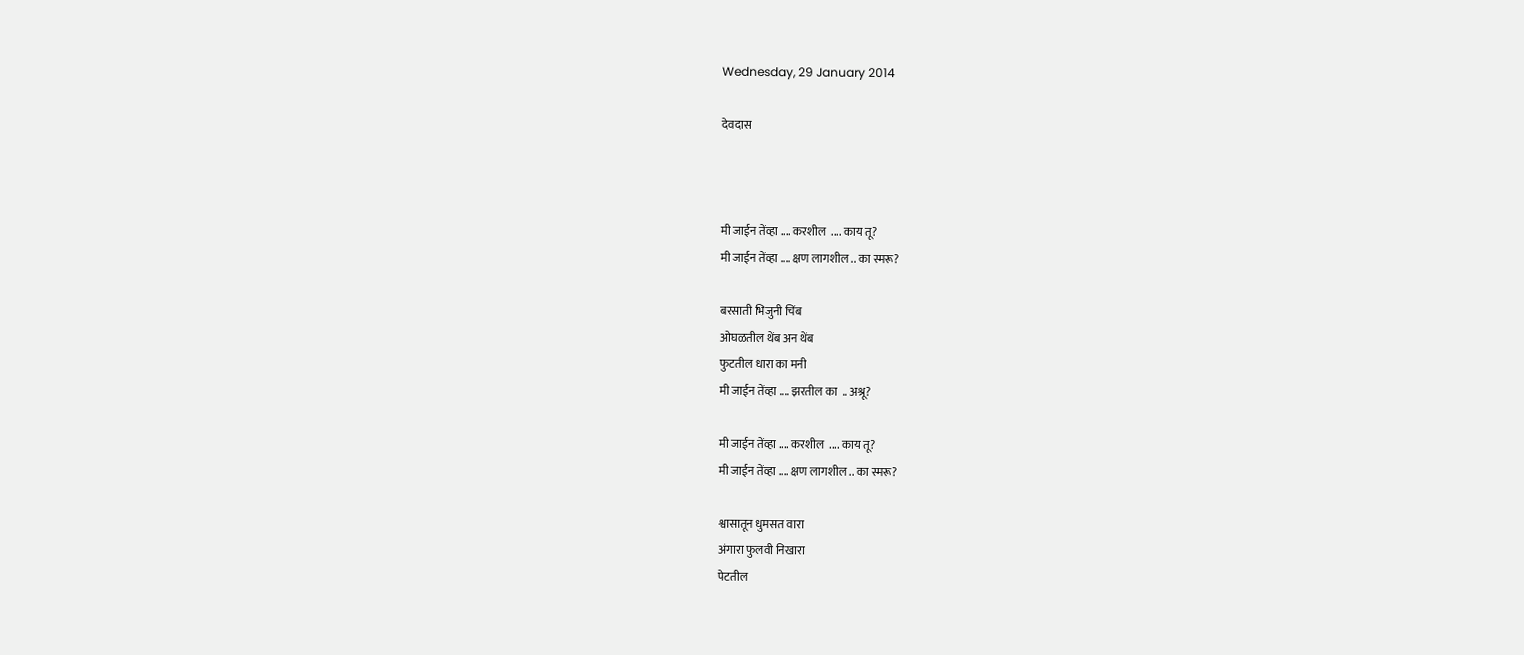Wednesday, 29 January 2014

देवदास



मी जाईन तेंव्हा .... करशील  .... काय तू?
मी जाईन तेंव्हा .... क्षण लागशील .. का स्मरू?

बरसाती भिजुनी चिंब
ओघळतील थेंब अन थेंब
फुटतील धारा का मनी
मी जाईन तेंव्हा .... झरतील का  .. अश्रू?

मी जाईन तेंव्हा .... करशील  .... काय तू?
मी जाईन तेंव्हा .... क्षण लागशील .. का स्मरू?

श्वासातून धुमसत वारा
अंगारा फुलवी निखारा
पेटतील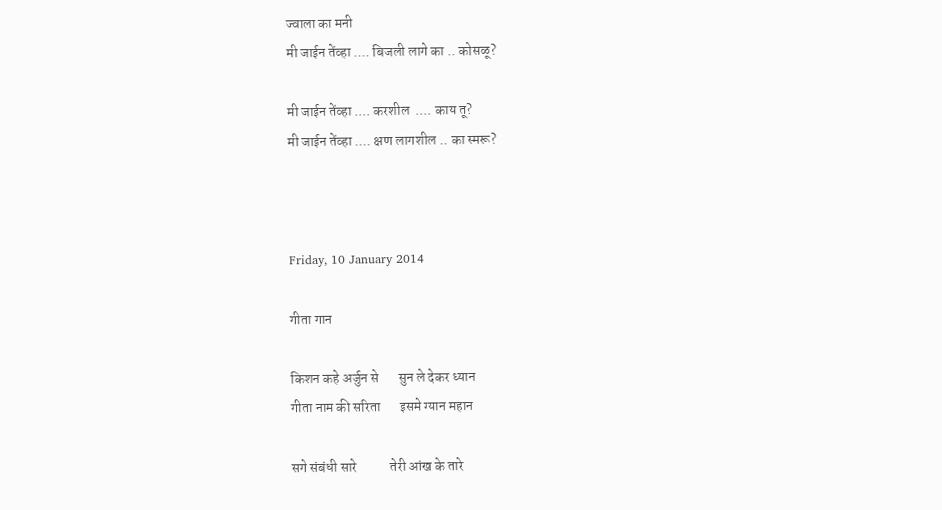ज्वाला का मनी
मी जाईन तेंव्हा .... बिजली लागे का .. कोसळू?

मी जाईन तेंव्हा .... करशील  .... काय तू?
मी जाईन तेंव्हा .... क्षण लागशील .. का स्मरू?



Friday, 10 January 2014

गीता गान

किशन कहे अर्जुन से       सुन ले देकर ध्यान
गीता नाम की सरिता       इसमे ग्यान महान

सगे संबंधी सारे            तेरी आंख के तारे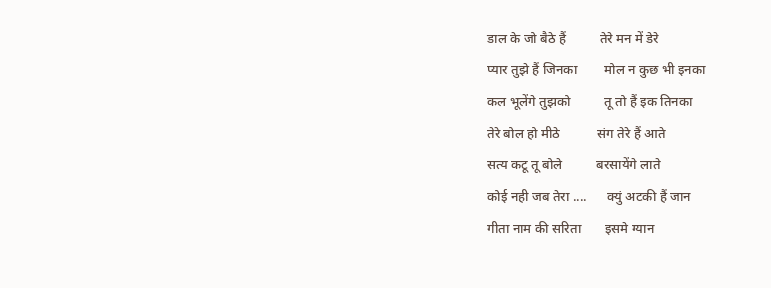डाल के जो बैठे हैं          तेरे मन में डेरे
प्यार तुझे हैं जिनका        मोल न कुछ भी इनका
कल भूलेंगे तुझको          तू तो हैं इक तिनका
तेरे बोल हो मीठे           संग तेरे हैं आते
सत्य कटू तू बोले          बरसायेंगे लाते
कोई नही जब तेरा ....      क्युं अटकी हैं जान
गीता नाम की सरिता       इसमे ग्यान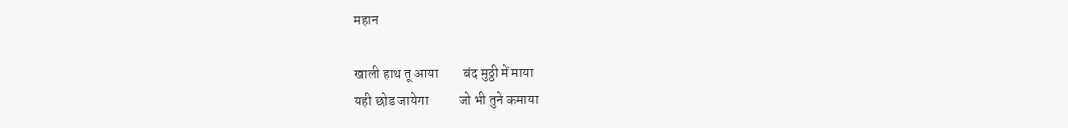महान

खाली हाथ तू आया         बंद मुठ्ठी में माया
यही छोड जायेगा           जो भी तुने कमाया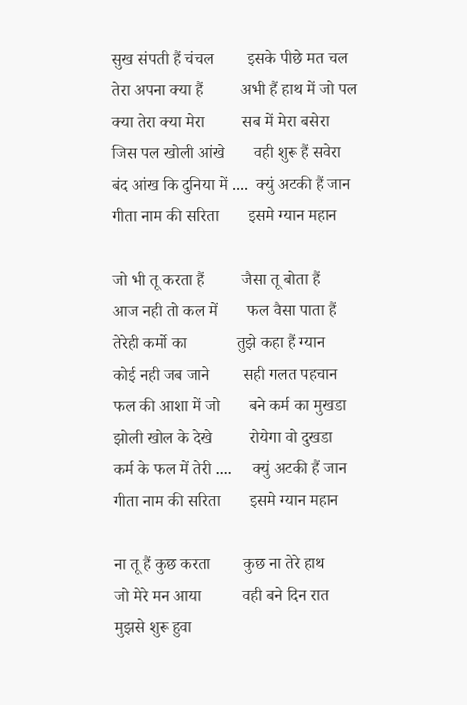सुख संपती हैं चंचल        इसके पीछे मत चल
तेरा अपना क्या हैं         अभी हैं हाथ में जो पल
क्या तेरा क्या मेरा         सब में मेरा बसेरा
जिस पल खोली आंखे       वही शुरू हैं सवेरा
बंद आंख कि दुनिया में ....  क्युं अटकी हैं जान
गीता नाम की सरिता       इसमे ग्यान महान

जो भी तू करता हैं         जैसा तू बोता हैं
आज नही तो कल में       फल वैसा पाता हैं
तेरेही कर्मो का            तुझे कहा हैं ग्यान
कोई नही जब जाने        सही गलत पहचान
फल की आशा में जो       बने कर्म का मुखडा
झोली खोल के देखे         रोयेगा वो दुखडा
कर्म के फल में तेरी ....     क्युं अटकी हैं जान
गीता नाम की सरिता       इसमे ग्यान महान

ना तू हैं कुछ करता        कुछ ना तेरे हाथ
जो मेरे मन आया          वही बने दिन रात
मुझसे शुरू हुवा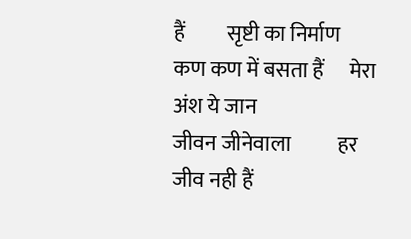हैं          सृष्टी का निर्माण
कण कण में बसता हैं      मेरा अंश ये जान
जीवन जीनेवाला           हर जीव नही हैं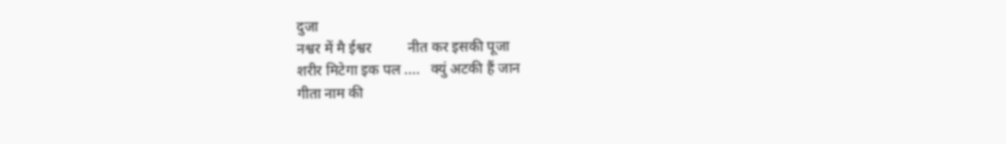दुजा
नश्वर में मै ईश्वर          नीत कर इसकी पूजा
शरीर मिटेगा इक पल ....   क्युं अटकी हैं जान
गीता नाम की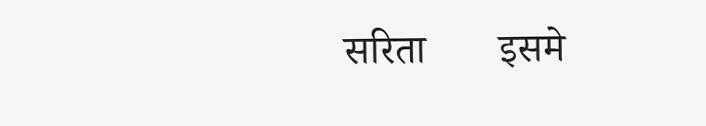सरिता       इसमे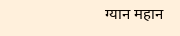ग्यान महान